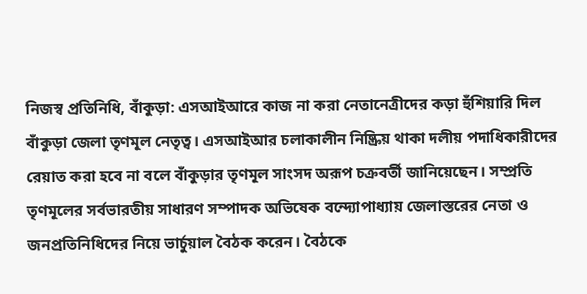নিজস্ব প্রতিনিধি, বাঁকুড়া: এসআইআরে কাজ না করা নেতানেত্রীদের কড়া হুঁশিয়ারি দিল বাঁকুড়া জেলা তৃণমূল নেতৃত্ব। এসআইআর চলাকালীন নিষ্ক্রিয় থাকা দলীয় পদাধিকারীদের রেয়াত করা হবে না বলে বাঁকুড়ার তৃণমূল সাংসদ অরূপ চক্রবর্তী জানিয়েছেন। সম্প্রতি তৃণমূলের সর্বভারতীয় সাধারণ সম্পাদক অভিষেক বন্দ্যোপাধ্যায় জেলাস্তরের নেতা ও জনপ্রতিনিধিদের নিয়ে ভার্চুয়াল বৈঠক করেন। বৈঠকে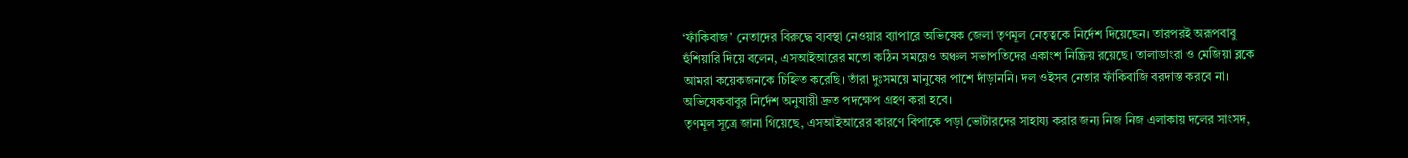‘ফাঁকিবাজ’ নেতাদের বিরুদ্ধে ব্যবস্থা নেওয়ার ব্যাপারে অভিষেক জেলা তৃণমূল নেতৃত্বকে নির্দেশ দিয়েছেন। তারপরই অরূপবাবু হুঁশিয়ারি দিয়ে বলেন, এসআইআরের মতো কঠিন সময়েও অঞ্চল সভাপতিদের একাংশ নিষ্ক্রিয় রয়েছে। তালাডাংরা ও মেজিয়া ব্লকে আমরা কয়েকজনকে চিহ্নিত করেছি। তাঁরা দুঃসময়ে মানুষের পাশে দাঁড়াননি। দল ওইসব নেতার ফাঁকিবাজি বরদাস্ত করবে না। অভিষেকবাবুর নির্দেশ অনুযায়ী দ্রুত পদক্ষেপ গ্রহণ করা হবে।
তৃণমূল সূত্রে জানা গিয়েছে, এসআইআরের কারণে বিপাকে পড়া ভোটারদের সাহায্য করার জন্য নিজ নিজ এলাকায় দলের সাংসদ,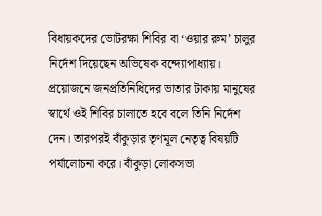বিধায়কদের ভোটরক্ষা শিবির বা ‘ওয়ার রুম’ চালুর নির্দেশ দিয়েছেন অভিষেক বন্দ্যোপাধ্যায়। প্রয়োজনে জনপ্রতিনিধিদের ভাতার টাকায় মানুষের স্বার্থে ওই শিবির চালাতে হবে বলে তিনি নির্দেশ দেন। তারপরই বাঁকুড়ার তৃণমূল নেতৃত্ব বিষয়টি পর্যালোচনা করে। বাঁকুড়া লোকসভা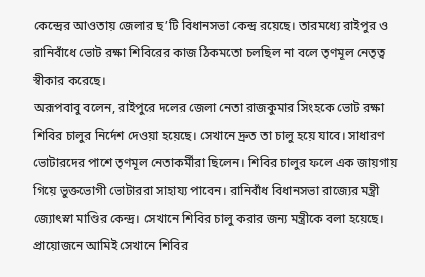কেন্দ্রের আওতায় জেলার ছ’টি বিধানসভা কেন্দ্র রয়েছে। তারমধ্যে রাইপুর ও রানিবাঁধে ভোট রক্ষা শিবিরের কাজ ঠিকমতো চলছিল না বলে তৃণমূল নেতৃত্ব স্বীকার করেছে।
অরূপবাবু বলেন, রাইপুরে দলের জেলা নেতা রাজকুমার সিংহকে ভোট রক্ষা শিবির চালুর নির্দেশ দেওয়া হয়েছে। সেখানে দ্রুত তা চালু হয়ে যাবে। সাধারণ ভোটারদের পাশে তৃণমূল নেতাকর্মীরা ছিলেন। শিবির চালুর ফলে এক জায়গায় গিয়ে ভুক্তভোগী ভোটাররা সাহায্য পাবেন। রানিবাঁধ বিধানসভা রাজ্যের মন্ত্রী জ্যোৎস্না মাণ্ডির কেন্দ্র। সেখানে শিবির চালু করার জন্য মন্ত্রীকে বলা হয়েছে। প্রায়োজনে আমিই সেখানে শিবির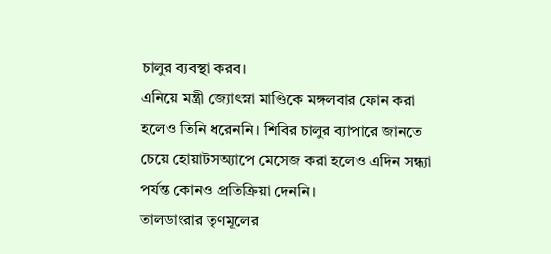চালুর ব্যবস্থা করব।
এনিয়ে মন্ত্রী জ্যোৎস্না মাণ্ডিকে মঙ্গলবার ফোন করা হলেও তিনি ধরেননি। শিবির চালুর ব্যাপারে জানতে চেয়ে হোয়াটসঅ্যাপে মেসেজ করা হলেও এদিন সন্ধ্যা পর্যন্ত কোনও প্রতিক্রিয়া দেননি।
তালডাংরার তৃণমূলের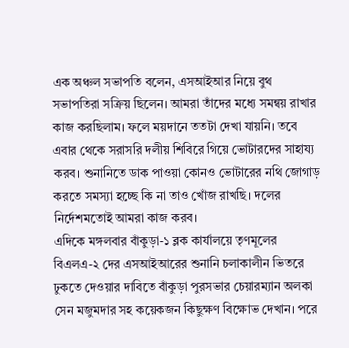এক অঞ্চল সভাপতি বলেন, এসআইআর নিয়ে বুথ সভাপতিরা সক্রিয় ছিলেন। আমরা তাঁদের মধ্যে সমন্বয় রাখার কাজ করছিলাম। ফলে ময়দানে ততটা দেখা যায়নি। তবে এবার থেকে সরাসরি দলীয় শিবিরে গিয়ে ভোটারদের সাহায্য করব। শুনানিতে ডাক পাওয়া কোনও ভোটারের নথি জোগাড় করতে সমস্যা হচ্ছে কি না তাও খোঁজ রাখছি। দলের নির্দেশমতোই আমরা কাজ করব।
এদিকে মঙ্গলবার বাঁকুড়া-১ ব্লক কার্যালয়ে তৃণমূলের বিএলএ-২ দের এসআইআরের শুনানি চলাকালীন ভিতরে ঢুকতে দেওয়ার দাবিতে বাঁকুড়া পুরসভার চেয়ারম্যান অলকা সেন মজুমদার সহ কয়েকজন কিছুক্ষণ বিক্ষোভ দেখান। পরে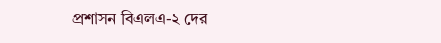প্রশাসন বিএলএ-২ দের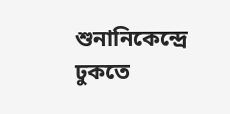শুনানিকেন্দ্রে ঢুকতে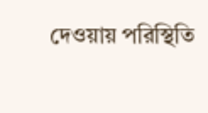দেওয়ায় পরিস্থিতি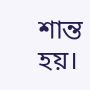শান্ত হয়।